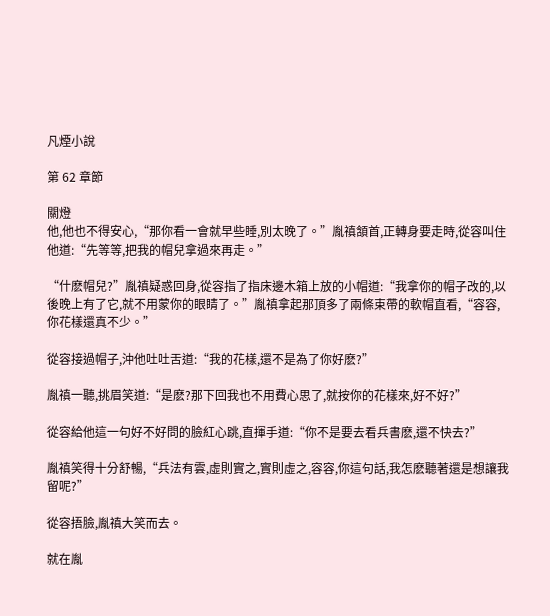凡煙小說

第 62 章節

關燈
他,他也不得安心,“那你看一會就早些睡,別太晚了。”胤禛頷首,正轉身要走時,從容叫住他道:“先等等,把我的帽兒拿過來再走。”

“什麽帽兒?”胤禛疑惑回身,從容指了指床邊木箱上放的小帽道:“我拿你的帽子改的,以後晚上有了它,就不用蒙你的眼睛了。”胤禛拿起那頂多了兩條束帶的軟帽直看,“容容,你花樣還真不少。”

從容接過帽子,沖他吐吐舌道:“我的花樣,還不是為了你好麽?”

胤禛一聽,挑眉笑道:“是麽?那下回我也不用費心思了,就按你的花樣來,好不好?”

從容給他這一句好不好問的臉紅心跳,直揮手道:“你不是要去看兵書麽,還不快去?”

胤禛笑得十分舒暢,“兵法有雲,虛則實之,實則虛之,容容,你這句話,我怎麽聽著還是想讓我留呢?”

從容捂臉,胤禛大笑而去。

就在胤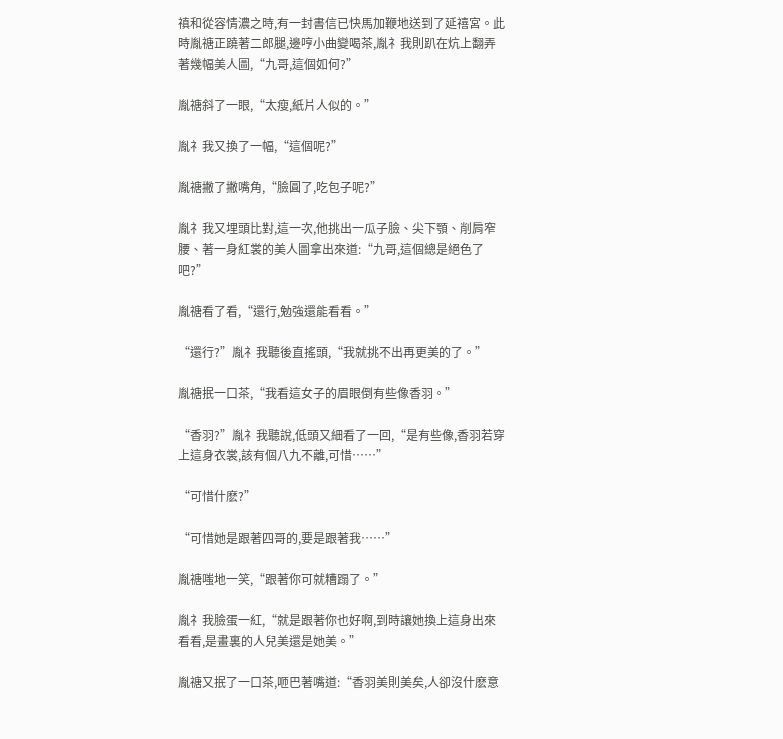禛和從容情濃之時,有一封書信已快馬加鞭地送到了延禧宮。此時胤禟正蹺著二郎腿,邊哼小曲變喝茶,胤礻我則趴在炕上翻弄著幾幅美人圖,“九哥,這個如何?”

胤禟斜了一眼,“太瘦,紙片人似的。”

胤礻我又換了一幅,“這個呢?”

胤禟撇了撇嘴角,“臉圓了,吃包子呢?”

胤礻我又埋頭比對,這一次,他挑出一瓜子臉、尖下顎、削肩窄腰、著一身紅裳的美人圖拿出來道:“九哥,這個總是絕色了吧?”

胤禟看了看,“還行,勉強還能看看。”

“還行?”胤礻我聽後直搖頭,“我就挑不出再更美的了。”

胤禟抿一口茶,“我看這女子的眉眼倒有些像香羽。”

“香羽?”胤礻我聽說,低頭又細看了一回,“是有些像,香羽若穿上這身衣裳,該有個八九不離,可惜……”

“可惜什麽?”

“可惜她是跟著四哥的,要是跟著我……”

胤禟嗤地一笑,“跟著你可就糟蹋了。”

胤礻我臉蛋一紅,“就是跟著你也好啊,到時讓她換上這身出來看看,是畫裏的人兒美還是她美。”

胤禟又抿了一口茶,咂巴著嘴道:“香羽美則美矣,人卻沒什麽意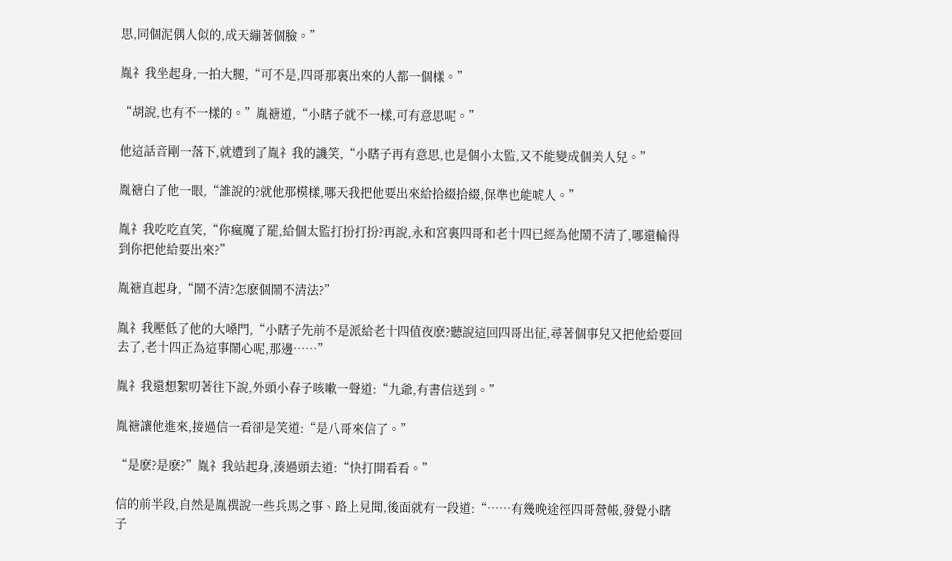思,同個泥偶人似的,成天繃著個臉。”

胤礻我坐起身,一拍大腿,“可不是,四哥那裏出來的人都一個樣。”

“胡說,也有不一樣的。”胤禟道,“小瞎子就不一樣,可有意思呢。”

他這話音剛一落下,就遭到了胤礻我的譏笑,“小瞎子再有意思,也是個小太監,又不能變成個美人兒。”

胤禟白了他一眼,“誰說的?就他那模樣,哪天我把他要出來給拾綴拾綴,保準也能唬人。”

胤礻我吃吃直笑,“你瘋魔了罷,給個太監打扮打扮?再說,永和宮裏四哥和老十四已經為他鬧不清了,哪還輪得到你把他給要出來?”

胤禟直起身,“鬧不清?怎麽個鬧不清法?”

胤礻我壓低了他的大嗓門,“小瞎子先前不是派給老十四值夜麽?聽說這回四哥出征,尋著個事兒又把他給要回去了,老十四正為這事鬧心呢,那邊……”

胤礻我還想絮叨著往下說,外頭小春子咳嗽一聲道:“九爺,有書信送到。”

胤禟讓他進來,接過信一看卻是笑道:“是八哥來信了。”

“是麽?是麽?”胤礻我站起身,湊過頭去道:“快打開看看。”

信的前半段,自然是胤禩說一些兵馬之事、路上見聞,後面就有一段道:“……有幾晚途徑四哥營帳,發覺小瞎子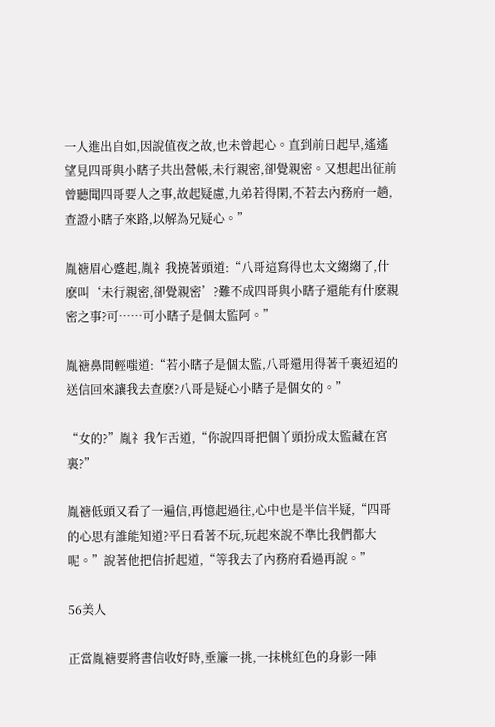一人進出自如,因說值夜之故,也未曾起心。直到前日起早,遙遙望見四哥與小瞎子共出營帳,未行親密,卻覺親密。又想起出征前曾聽聞四哥要人之事,故起疑慮,九弟若得閑,不若去內務府一趟,查證小瞎子來路,以解為兄疑心。”

胤禟眉心蹙起,胤礻我撓著頭道:“八哥這寫得也太文縐縐了,什麽叫‘未行親密,卻覺親密’?難不成四哥與小瞎子還能有什麽親密之事?可……可小瞎子是個太監阿。”

胤禟鼻間輕嗤道:“若小瞎子是個太監,八哥還用得著千裏迢迢的送信回來讓我去查麽?八哥是疑心小瞎子是個女的。”

“女的?”胤礻我乍舌道,“你說四哥把個丫頭扮成太監藏在宮裏?”

胤禟低頭又看了一遍信,再憶起過往,心中也是半信半疑,“四哥的心思有誰能知道?平日看著不玩,玩起來說不準比我們都大呢。”說著他把信折起道,“等我去了內務府看過再說。”

56美人

正當胤禟要將書信收好時,垂簾一挑,一抹桃紅色的身影一陣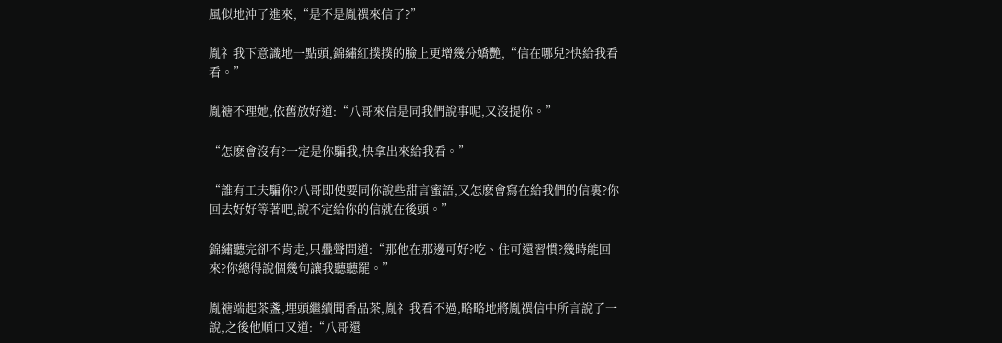風似地沖了進來,“是不是胤禩來信了?”

胤礻我下意識地一點頭,錦繡紅撲撲的臉上更增幾分嬌艷,“信在哪兒?快給我看看。”

胤禟不理她,依舊放好道:“八哥來信是同我們說事呢,又沒提你。”

“怎麽會沒有?一定是你騙我,快拿出來給我看。”

“誰有工夫騙你?八哥即使要同你說些甜言蜜語,又怎麽會寫在給我們的信裏?你回去好好等著吧,說不定給你的信就在後頭。”

錦繡聽完卻不肯走,只疊聲問道:“那他在那邊可好?吃、住可還習慣?幾時能回來?你總得說個幾句讓我聽聽罷。”

胤禟端起茶盞,埋頭繼續聞香品茶,胤礻我看不過,略略地將胤禩信中所言說了一說,之後他順口又道:“八哥還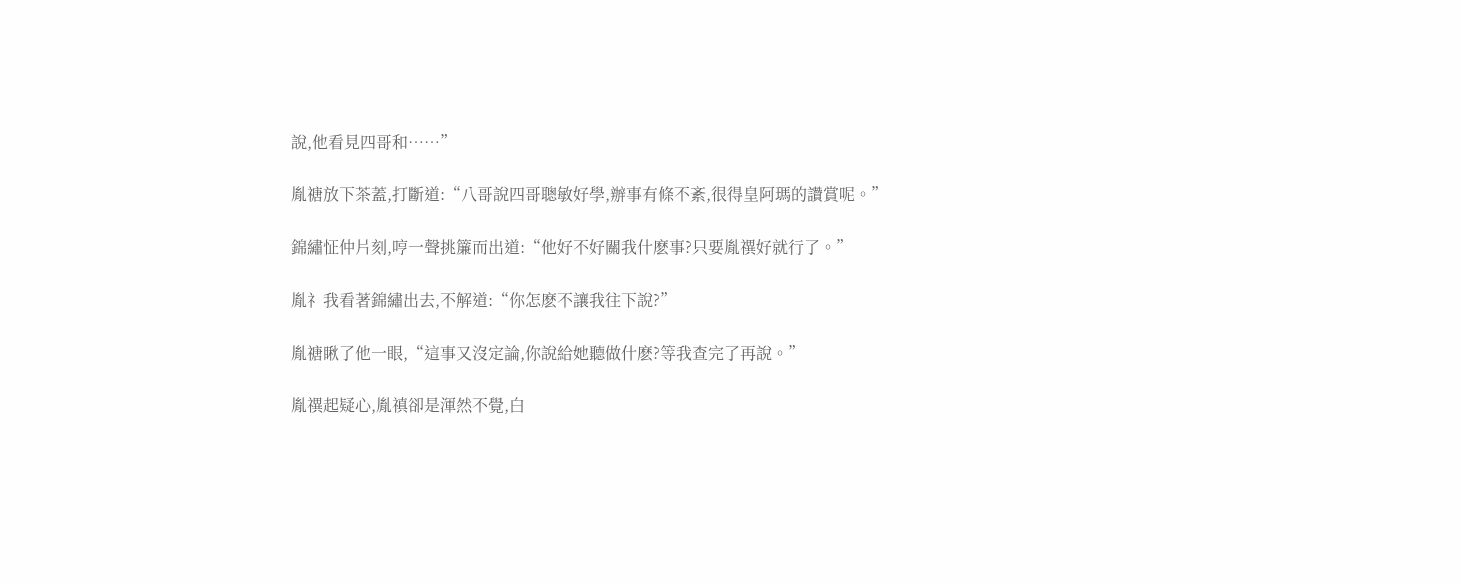說,他看見四哥和……”

胤禟放下茶蓋,打斷道:“八哥說四哥聰敏好學,辦事有條不紊,很得皇阿瑪的讚賞呢。”

錦繡怔仲片刻,哼一聲挑簾而出道:“他好不好關我什麽事?只要胤禩好就行了。”

胤礻我看著錦繡出去,不解道:“你怎麽不讓我往下說?”

胤禟瞅了他一眼,“這事又沒定論,你說給她聽做什麽?等我查完了再說。”

胤禩起疑心,胤禛卻是渾然不覺,白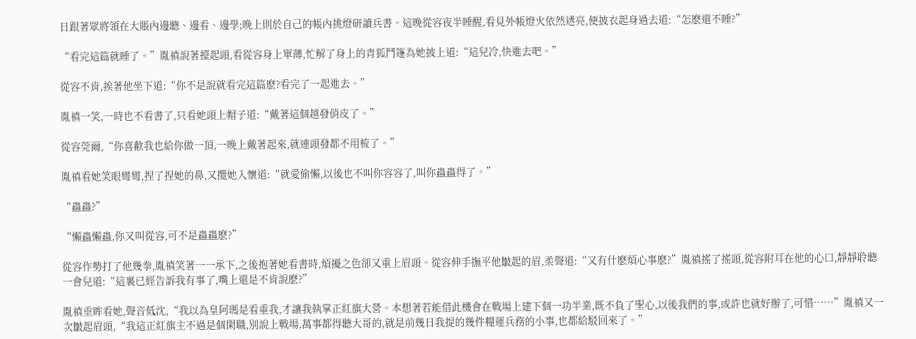日跟著眾將領在大賬內邊聽、邊看、邊學;晚上則於自己的帳內挑燈研讀兵書。這晚從容夜半睡醒,看見外帳燈火依然透亮,便披衣起身過去道:“怎麽還不睡?”

“看完這篇就睡了。”胤禛說著擡起頭,看從容身上單薄,忙解了身上的青狐鬥篷為她披上道:“這兒冷,快進去吧。”

從容不肯,挨著他坐下道:“你不是說就看完這篇麽?看完了一起進去。”

胤禛一笑,一時也不看書了,只看她頭上帽子道:“戴著這個越發俏皮了。”

從容莞爾,“你喜歡我也給你做一頂,一晚上戴著起來,就連頭發都不用梳了。”

胤禛看她笑眼彎彎,捏了捏她的鼻,又攬她入懷道:“就愛偷懶,以後也不叫你容容了,叫你蟲蟲得了。”

“蟲蟲?”

“懶蟲懶蟲,你又叫從容,可不是蟲蟲麽?”

從容作勢打了他幾拳,胤禛笑著一一承下,之後抱著她看書時,煩擾之色卻又重上眉頭。從容伸手撫平他皺起的眉,柔聲道:“又有什麽煩心事麽?”胤禛搖了搖頭,從容附耳在他的心口,靜靜聆聽一會兒道:“這裏已經告訴我有事了,嘴上還是不肯說麽?”

胤禛垂眸看她,聲音低沈,“我以為皇阿瑪是看重我,才讓我執掌正紅旗大營。本想著若能借此機會在戰場上建下個一功半業,既不負了聖心,以後我們的事,或許也就好辦了,可惜……”胤禛又一次皺起眉頭,“我這正紅旗主不過是個閑職,別說上戰場,萬事都得聽大哥的,就是前幾日我提的幾件糧運兵務的小事,也都給駁回來了。”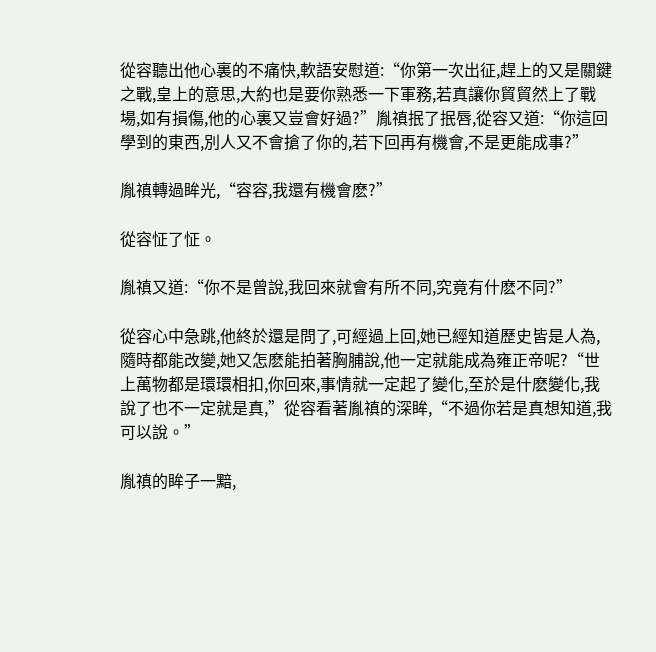從容聽出他心裏的不痛快,軟語安慰道:“你第一次出征,趕上的又是關鍵之戰,皇上的意思,大約也是要你熟悉一下軍務,若真讓你貿貿然上了戰場,如有損傷,他的心裏又豈會好過?”胤禛抿了抿唇,從容又道:“你這回學到的東西,別人又不會搶了你的,若下回再有機會,不是更能成事?”

胤禛轉過眸光,“容容,我還有機會麽?”

從容怔了怔。

胤禛又道:“你不是曾說,我回來就會有所不同,究竟有什麽不同?”

從容心中急跳,他終於還是問了,可經過上回,她已經知道歷史皆是人為,隨時都能改變,她又怎麽能拍著胸脯說,他一定就能成為雍正帝呢?“世上萬物都是環環相扣,你回來,事情就一定起了變化,至於是什麽變化,我說了也不一定就是真,”從容看著胤禛的深眸,“不過你若是真想知道,我可以說。”

胤禛的眸子一黯,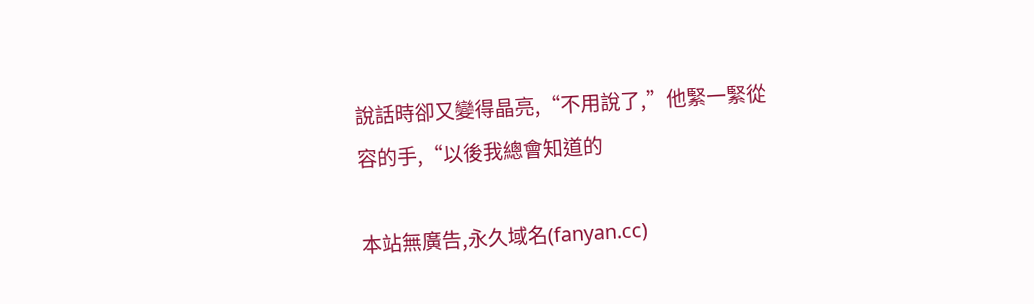說話時卻又變得晶亮,“不用說了,”他緊一緊從容的手,“以後我總會知道的

本站無廣告,永久域名(fanyan.cc)